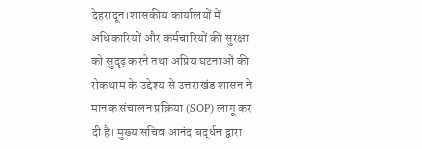देहरादून।शासकीय कार्यालयों में अधिकारियों और कर्मचारियों की सुरक्षा को सुदृढ़ करने तथा अप्रिय घटनाओं की रोकथाम के उद्देश्य से उत्तराखंड शासन ने मानक संचालन प्रक्रिया (SOP) लागू कर दी है। मुख्य सचिव आनंद बर्द्धन द्वारा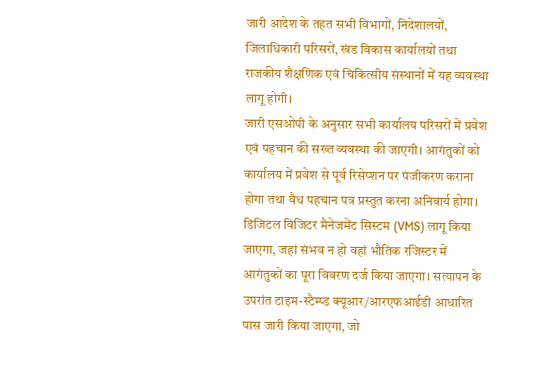जारी आदेश के तहत सभी विभागों, निदेशालयों, जिलाधिकारी परिसरों, खंड विकास कार्यालयों तथा राजकीय शैक्षणिक एवं चिकित्सीय संस्थानों में यह व्यवस्था लागू होगी।
जारी एसओपी के अनुसार सभी कार्यालय परिसरों में प्रवेश एवं पहचान की सख्त व्यवस्था की जाएगी। आगंतुकों को कार्यालय में प्रवेश से पूर्व रिसेप्शन पर पंजीकरण कराना होगा तथा वैध पहचान पत्र प्रस्तुत करना अनिवार्य होगा। डिजिटल विजिटर मैनेजमेंट सिस्टम (VMS) लागू किया जाएगा, जहां संभव न हो वहां भौतिक रजिस्टर में आगंतुकों का पूरा विवरण दर्ज किया जाएगा। सत्यापन के उपरांत टाइम-स्टैम्प्ड क्यूआर/आरएफआईडी आधारित पास जारी किया जाएगा, जो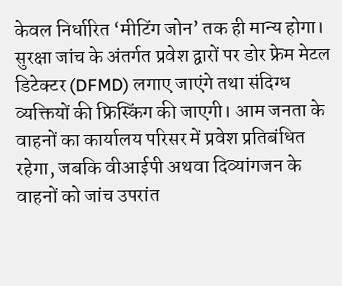केवल निर्धारित ‘मीटिंग जोन’ तक ही मान्य होगा।
सुरक्षा जांच के अंतर्गत प्रवेश द्वारों पर डोर फ्रेम मेटल डिटेक्टर (DFMD) लगाए जाएंगे तथा संदिग्ध व्यक्तियों की फ्रिस्किंग की जाएगी। आम जनता के वाहनों का कार्यालय परिसर में प्रवेश प्रतिबंधित रहेगा, जबकि वीआईपी अथवा दिव्यांगजन के वाहनों को जांच उपरांत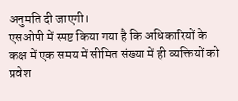अनुमति दी जाएगी।
एसओपी में स्पष्ट किया गया है कि अधिकारियों के कक्ष में एक समय में सीमित संख्या में ही व्यक्तियों को प्रवेश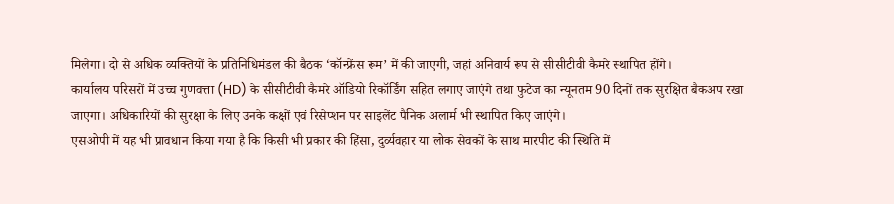मिलेगा। दो से अधिक व्यक्तियों के प्रतिनिधिमंडल की बैठक ‘कॉन्फ्रेंस रूम’ में की जाएगी, जहां अनिवार्य रूप से सीसीटीवी कैमरे स्थापित होंगे।
कार्यालय परिसरों में उच्च गुणवत्ता (HD) के सीसीटीवी कैमरे ऑडियो रिकॉर्डिंग सहित लगाए जाएंगे तथा फुटेज का न्यूनतम 90 दिनों तक सुरक्षित बैकअप रखा जाएगा। अधिकारियों की सुरक्षा के लिए उनके कक्षों एवं रिसेप्शन पर साइलेंट पैनिक अलार्म भी स्थापित किए जाएंगे।
एसओपी में यह भी प्रावधान किया गया है कि किसी भी प्रकार की हिंसा, दुर्व्यवहार या लोक सेवकों के साथ मारपीट की स्थिति में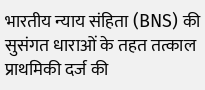भारतीय न्याय संहिता (BNS) की सुसंगत धाराओं के तहत तत्काल प्राथमिकी दर्ज की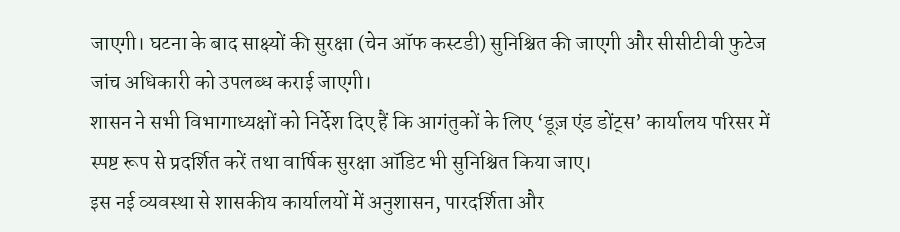जाएगी। घटना के बाद साक्ष्यों की सुरक्षा (चेन ऑफ कस्टडी) सुनिश्चित की जाएगी और सीसीटीवी फुटेज जांच अधिकारी को उपलब्ध कराई जाएगी।
शासन ने सभी विभागाध्यक्षों को निर्देश दिए हैं कि आगंतुकों के लिए ‘डूज़ एंड डोंट्स’ कार्यालय परिसर में स्पष्ट रूप से प्रदर्शित करें तथा वार्षिक सुरक्षा ऑडिट भी सुनिश्चित किया जाए।
इस नई व्यवस्था से शासकीय कार्यालयों में अनुशासन, पारदर्शिता और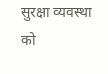सुरक्षा व्यवस्था को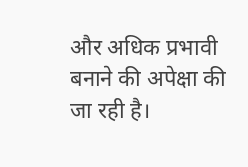और अधिक प्रभावी बनाने की अपेक्षा की जा रही है।